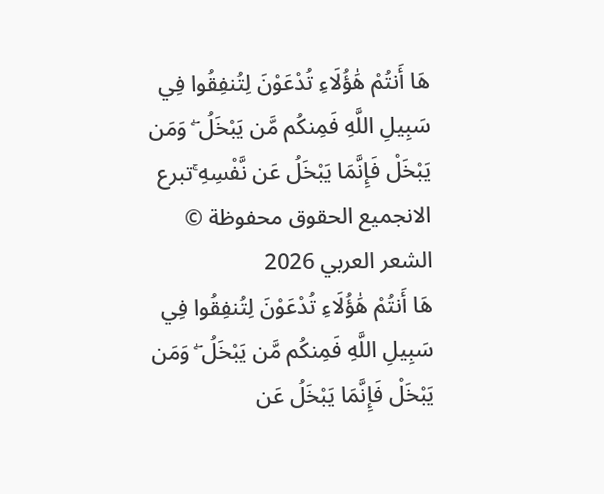هَا أَنتُمْ هَٰؤُلَاءِ تُدْعَوْنَ لِتُنفِقُوا فِي سَبِيلِ اللَّهِ فَمِنكُم مَّن يَبْخَلُ ۖ وَمَن يَبْخَلْ فَإِنَّمَا يَبْخَلُ عَن نَّفْسِهِ ۚتبرع الانجميع الحقوق محفوظة © الشعر العربي 2026
هَا أَنتُمْ هَٰؤُلَاءِ تُدْعَوْنَ لِتُنفِقُوا فِي سَبِيلِ اللَّهِ فَمِنكُم مَّن يَبْخَلُ ۖ وَمَن يَبْخَلْ فَإِنَّمَا يَبْخَلُ عَن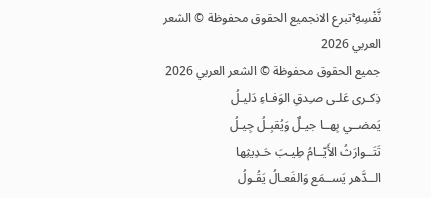نَّفْسِهِ ۚتبرع الانجميع الحقوق محفوظة © الشعر العربي 2026
جميع الحقوق محفوظة © الشعر العربي 2026
ذِكـرى عَلـى صـِدقِ الوَفـاءِ دَليـلُ
يَمضــي بِهــا جيـلٌ وَيُقبِـلُ جِيـلُ
تَتَــوارَثُ الأَيّــامُ طِيـبَ حَـدِيثِها
الــدَّهر يَســمَع وَالفَعـالُ يَقُـولُ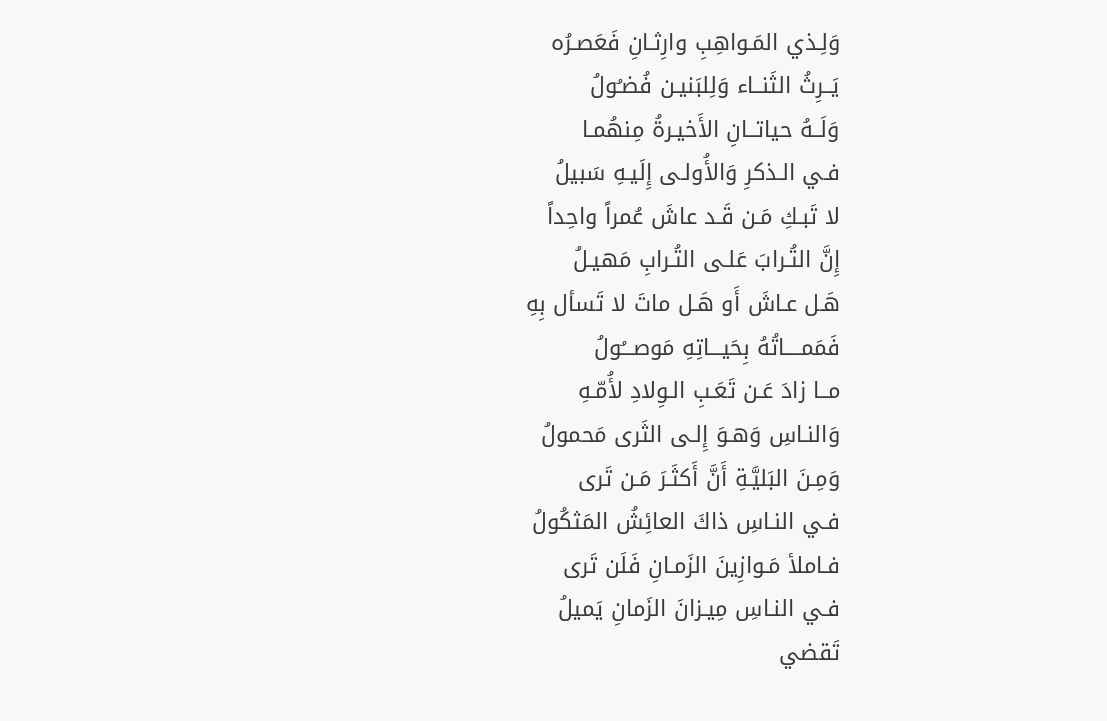وَلِـذي المَـواهِبِ وارِثـانِ فَعَصـرُه
يَــرِثُ الثَنــاء وَلِلبَنيـن فُضـُولُ
وَلَــهُ حياتــانِ الأَخيـرةُ مِنهُمـا
فـي الـذكرِ وَالأُولـى إِلَيـهِ سَبيلُ
لا تَبـكِ مَـن قَـد عاشَ عُمراً واحِداً
إِنَّ التُـرابَ عَلـى التُـرابِ مَهيـلُ
هَـل عـاشَ أَو هَـل ماتَ لا تَسأل بِهِ
فَمَمــــاتُهُ بِحَيـــاتِهِ مَوصـــُولُ
مــا زادَ عَـن تَعَـبِ الـوِلادِ لأُمّـهِ
وَالنـاسِ وَهـوَ إِلـى الثَرى مَحمولُ
وَمِـنَ البَليَّـةِ أَنَّ أَكثَـرَ مَـن تَرى
فـي النـاسِ ذاكَ العائِشُ المَثكُولُ
فـاملأ مَـوازِينَ الزَمـانِ فَلَن تَرى
فـي النـاسِ مِيـزانَ الزَمانِ يَميلُ
تَقضي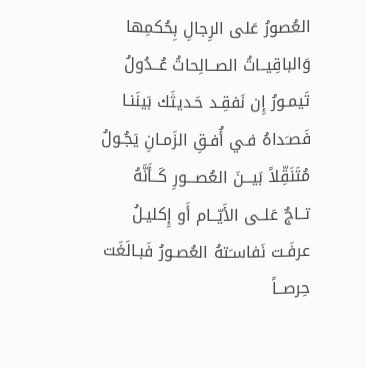العُصورُ عَلى الرِجالِ بِحُكمِها
وَالباقِيــاتُ الصــالِحاتُ عُــدُولُ
تَيمـورُ إِن نَفقِـد حَـديثَك بَينَنـا
فَصـَداهُ فـي أُفـقِ الزَمـانِ يَجُـولُ
مُتَنَقِّلاً بَيـــنَ العُصـــورِ كَــأَنَّهُ
تــاجٌ عَلــى الأَيّــام أَو إِكليـلُ
عرفَـت نَفاسـَتهُ العُصـورُ فَبـالَغَت
حِرصــاً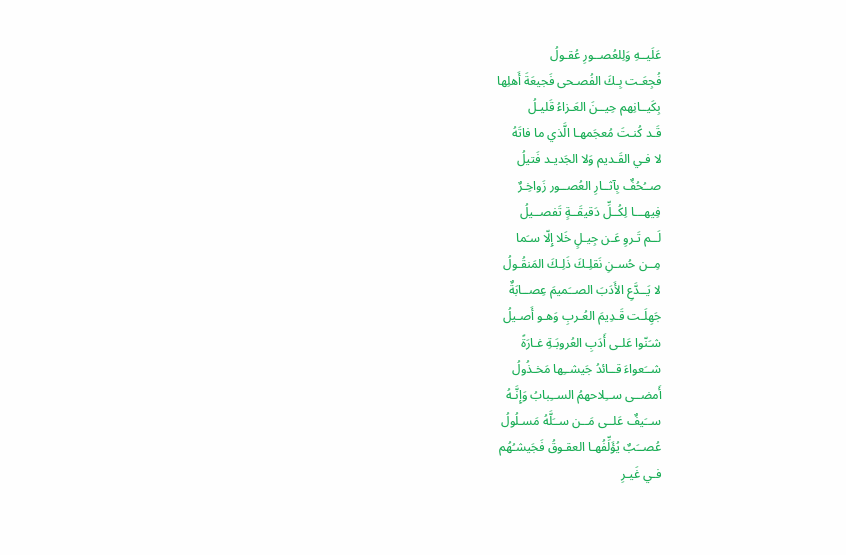عَلَيــهِ وَلِلعُصــورِ عُقـولُ
فُجِعَـت بِـكَ الفُصـحى فَجيعَةَ أَهلِها
بِكَيــانِهم حِيــنَ العَـزاءُ قَليـلُ
قَـد كُنـتَ مُعجَمهـا الَّذي ما فاتَهُ
لا فـي القَـديم وَلا الجَديـد فَتيلُ
صــُحُفٌ بِآثــارِ العُصــور زَواخِـرٌ
فِيهـــا لِكُــلِّ دَقيقَــةٍ تَفصــيلُ
لَــم تَـروِ عَـن جِيـلٍ خَلا إِلّا سـَما
مِــن حُسـنِ نَقلِـكَ ذَلِـكَ المَنقُـولُ
لا يَــدَّعِ الأَدَبَ الصــَميمَ عِصــابَةٌ
جَهِلَـت قَـدِيمَ العُـربِ وَهـو أَصـيلُ
شـَنّوا عَلـى أَدَبِ العُروبَـةِ غـارَةً
شــَعواءَ قــائدُ جَيشــِها مَخـذُولُ
أَمضــى ســِلاحهمُ الســِبابُ وَإِنَّـهُ
ســَيفٌ عَلــى مَــن ســَلَّهُ مَسـلُولُ
عُصــَبٌ يُؤَلِّفُهـا العقـوقُ فَجَيشـُهُم
فـي غَيـرِ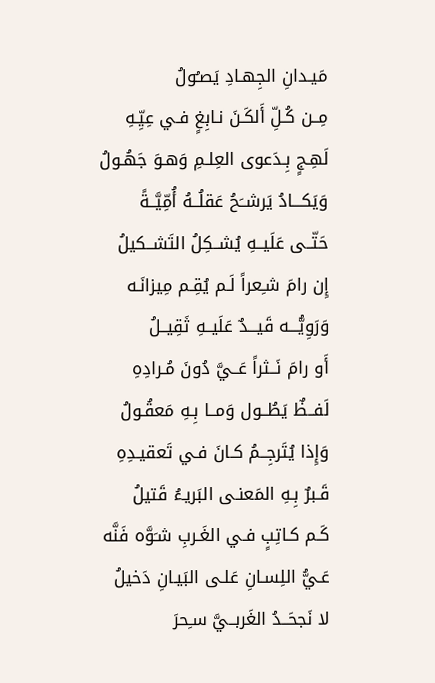مَيـدانِ الجِهـادِ يَصـُولُ
مِــن كُـلِّ أَلكَـنَ نـابِغٍ فـي عِيِّـهِ
لَهِـجٍ بِـدَعوى العِلـمِ وَهـوَ جَهُـولُ
وَيَكـــادُ يَرشــَحُ عَقلُــهُ أُمِّيَّــةً
حَتّــى عَلَيــهِ يُشــكِلُ التَشــكيلُ
إِن رامَ شـِعراً لَـم يُقِـم مِيزانَـه
وَرَوِيُّـــه قَيـــدٌ عَلَيــهِ ثَقِيــلُ
أَو رامَ نَــثراً عَــيَّ دُونَ مُـرادِهِ
لَفــظٌ يَطُــول وَمــا بِـهِ مَعقُـولُ
وَإِذا يُتَرجِــمُ كـانَ فـي تَعقيـدِهِ
قَـبرٌ بِـهِ المَعنـى البَريـءُ قَتيلُ
كَـم كـاتِبٍ فـي الغَـربِ شـَوَّه فَنَّه
عَـيُّ اللِسـانِ عَلـى البَيـانِ دَخيلُ
لا نَجحَــدُ الغَربــيَّ سـِحرَ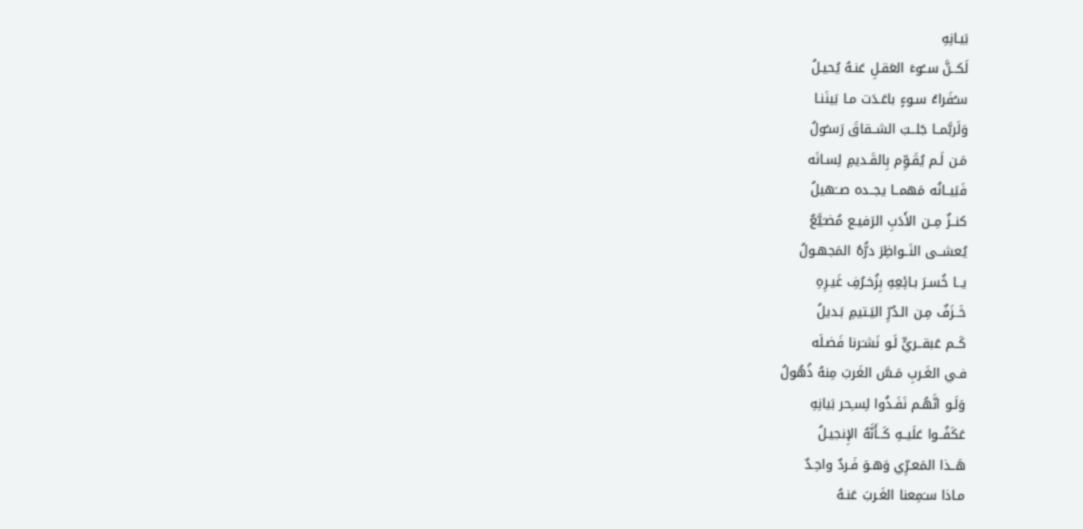بَيـانِهِ
لَكــنَّ ســُوءَ العَقـلِ عَنـهُ يُحيـلُ
سـُفَراءُ سـوءٍ باعَـدَت مـا بَينَنـا
وَلَربَّمــا جَلــبَ الشــقاقَ رَسـُولُ
مَـن لَـم يُقَـوِّم بِالقَـديمِ لِسـانَه
فَبَيــانُه مَهمــا يجــده صــَهيلُ
كنــزٌ مِــن الأَدَبِ الرَفيـع مُضـَيَّعٌ
يُعشــى النَــواظِرَ درُّهُ المَجهـولُ
يــا خُسـرَ بـائِعِهِ بِزُخـرُفِ غَيـرِهِ
خَــزَفٌ مِـن الـدُرِّ اليَـتيمِ بَـديلُ
كَــم عَبقــريٍّ لَـو نَشـَرنا فَضـلَه
فـي الغَـربِ مَـسَّ الغَربَ مِنهُ ذُهُولُ
وَلَـو انَّهُـم نَفَـذُوا لِسـِحر بَيانِهِ
عَكَفُــوا عَلَيــهِ كَــأَنَّهُ الإِنجيـلُ
هَــذا المَعـرِّي وَهـوَ فَـردٌ واحِـدٌ
مـاذا سـَمِعنا الغَـربَ عَنـهُ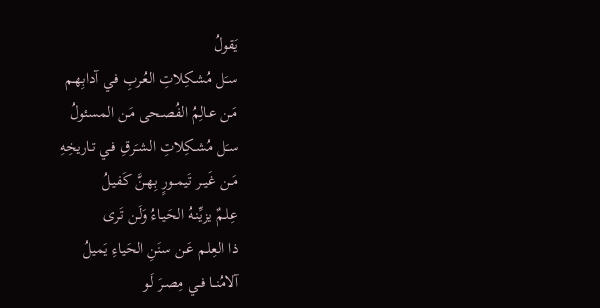يَقولُ
سـَل مُشـكِلاتِ العُـربِ فـي آدابِهـم
مَـن عـالِمُ الفُصـحى مَـن المسئولُ
سـَل مُشـكِلاتِ الشـَرقِ فـي تـاريخِهِ
مَــن غَيــر تَيمــورٍ بِهـنَّ كَفيـلُ
عِلـمٌ يزيِّنـهُ الحَيـاءُ وَلَـن تَـرى
ذا العِلـم عَـن سنَنِ الحَياءِ يَميلُ
آلامُنــا فــي مِصـرَ لَـو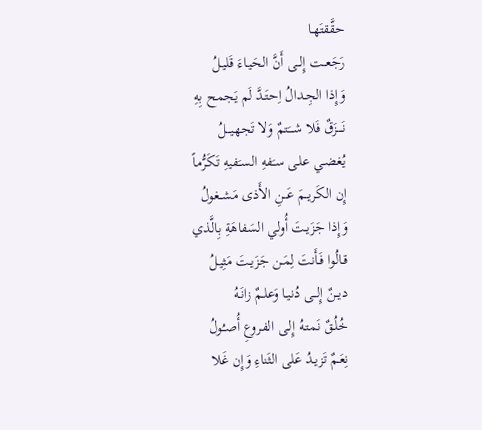حقَّقتَهـا
رَجَعــت إِلــى أَنَّ الحَيـاءَ قَليـلُ
وَإِذا الجِـدالُ اِحتَـدَّ لَم يَجمح بِهِ
نَــــزَقٌ فَلا شـــَتمٌ وَلا تَجهيـــلُ
يُغضـي علـى سـَفهِ السـَفيهِ تَكَرُّماً
إِن الكَريــمَ عَــنِ الأَذى مَشــغولُ
وَإِذا جَزَيـتَ أُولي السَفاهَةِ بِالَّذي
قـالُوا فَـأَنتَ لِمَـن جَزَيـتَ مَثِيـلُ
ديــنٌ إِلــى دُنيـا وَعلـمٌ زانَـهُ
خُلُـقٌ نَمتـهُ إِلـى الفـروعِ أُصـُولُ
نِعَـمٌ تَزيـدُ عَلى الثَناءِ وَإِن غَلا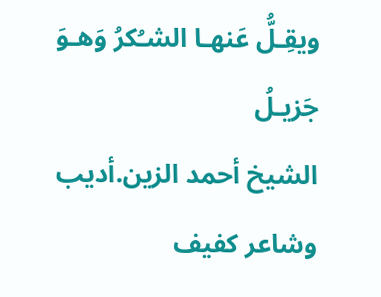ويقِـلُّ عَنهـا الشـُكرُ وَهـوَ جَزيـلُ
الشيخ أحمد الزين.أديب وشاعر كفيف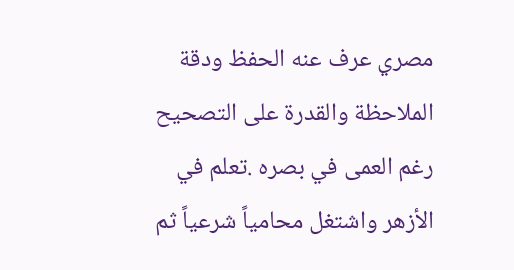مصري عرف عنه الحفظ ودقة الملاحظة والقدرة على التصحيح رغم العمى في بصره .تعلم في الأزهر واشتغل محامياً شرعياً ثم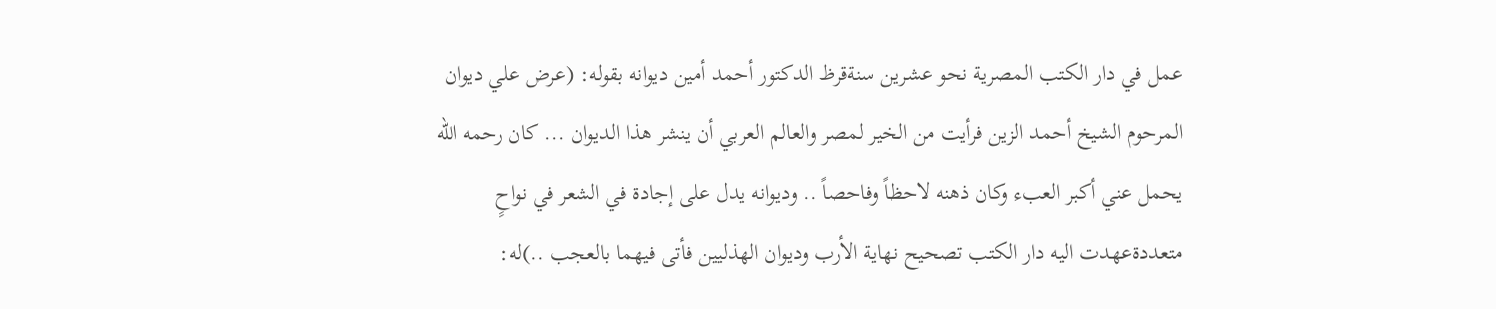عمل في دار الكتب المصرية نحو عشرين سنةقرظ الدكتور أحمد أمين ديوانه بقوله: (عرض علي ديوان المرحوم الشيخ أحمد الزين فرأيت من الخير لمصر والعالم العربي أن ينشر هذا الديوان ... كان رحمه الله يحمل عني أكبر العبء وكان ذهنه لاحظاً وفاحصاً .. وديوانه يدل على إجادة في الشعر في نواحٍ متعددةعهدت اليه دار الكتب تصحيح نهاية الأرب وديوان الهذليين فأتى فيهما بالعجب ..)له: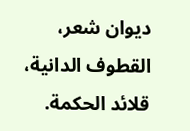ديوان شعر، القطوف الدانية، قلائد الحكمة.